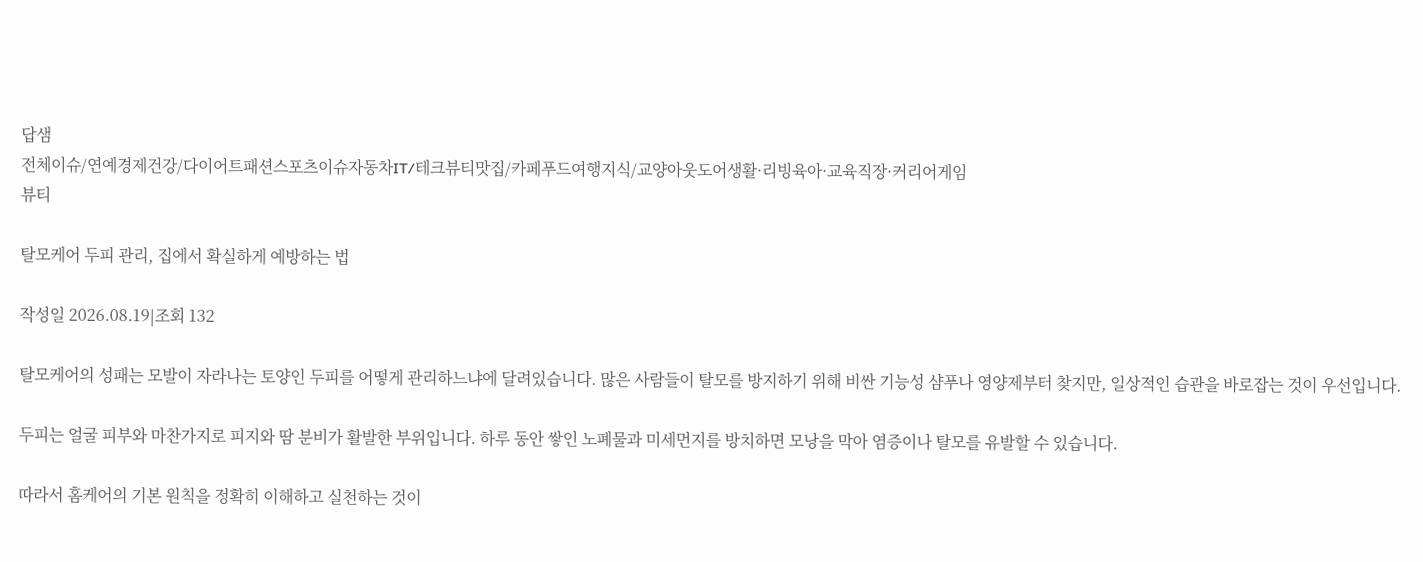답샘
전체이슈/연예경제건강/다이어트패션스포츠이슈자동차IT/테크뷰티맛집/카페푸드여행지식/교양아웃도어생활·리빙육아·교육직장·커리어게임
뷰티

탈모케어 두피 관리, 집에서 확실하게 예방하는 법

작성일 2026.08.19|조회 132

탈모케어의 성패는 모발이 자라나는 토양인 두피를 어떻게 관리하느냐에 달려있습니다. 많은 사람들이 탈모를 방지하기 위해 비싼 기능성 샴푸나 영양제부터 찾지만, 일상적인 습관을 바로잡는 것이 우선입니다.

두피는 얼굴 피부와 마찬가지로 피지와 땀 분비가 활발한 부위입니다. 하루 동안 쌓인 노폐물과 미세먼지를 방치하면 모낭을 막아 염증이나 탈모를 유발할 수 있습니다.

따라서 홈케어의 기본 원칙을 정확히 이해하고 실천하는 것이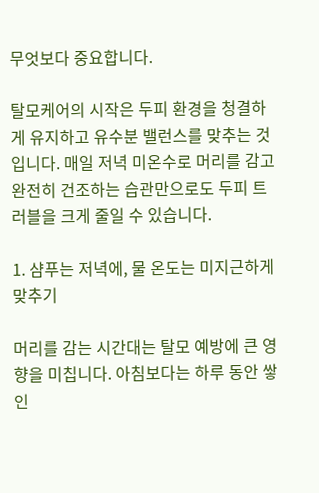무엇보다 중요합니다.

탈모케어의 시작은 두피 환경을 청결하게 유지하고 유수분 밸런스를 맞추는 것입니다. 매일 저녁 미온수로 머리를 감고 완전히 건조하는 습관만으로도 두피 트러블을 크게 줄일 수 있습니다.

1. 샴푸는 저녁에, 물 온도는 미지근하게 맞추기

머리를 감는 시간대는 탈모 예방에 큰 영향을 미칩니다. 아침보다는 하루 동안 쌓인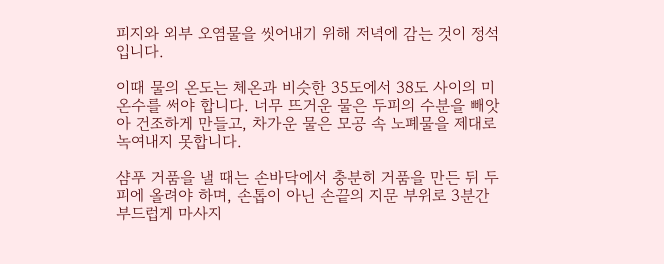피지와 외부 오염물을 씻어내기 위해 저녁에 감는 것이 정석입니다.

이때 물의 온도는 체온과 비슷한 35도에서 38도 사이의 미온수를 써야 합니다. 너무 뜨거운 물은 두피의 수분을 빼앗아 건조하게 만들고, 차가운 물은 모공 속 노폐물을 제대로 녹여내지 못합니다.

샴푸 거품을 낼 때는 손바닥에서 충분히 거품을 만든 뒤 두피에 올려야 하며, 손톱이 아닌 손끝의 지문 부위로 3분간 부드럽게 마사지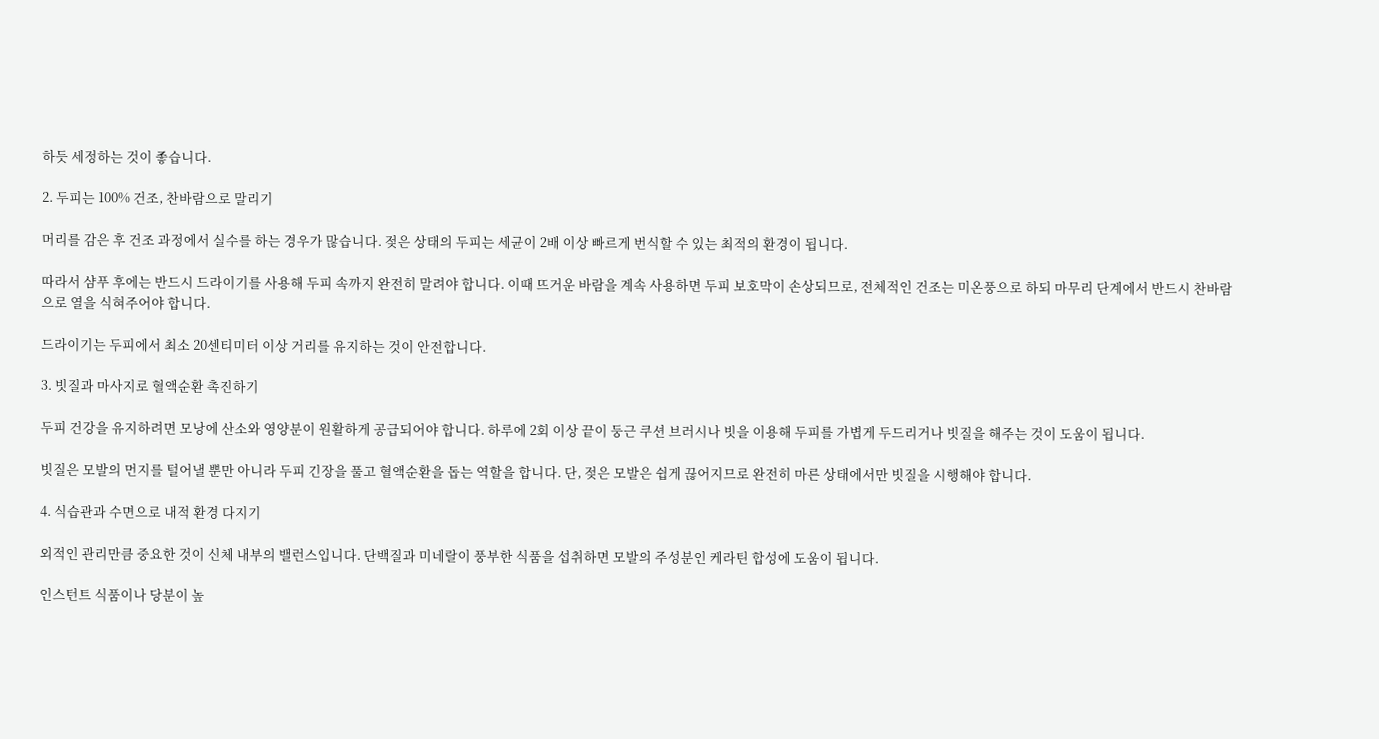하듯 세정하는 것이 좋습니다.

2. 두피는 100% 건조, 찬바람으로 말리기

머리를 감은 후 건조 과정에서 실수를 하는 경우가 많습니다. 젖은 상태의 두피는 세균이 2배 이상 빠르게 번식할 수 있는 최적의 환경이 됩니다.

따라서 샴푸 후에는 반드시 드라이기를 사용해 두피 속까지 완전히 말려야 합니다. 이때 뜨거운 바람을 계속 사용하면 두피 보호막이 손상되므로, 전체적인 건조는 미온풍으로 하되 마무리 단계에서 반드시 찬바람으로 열을 식혀주어야 합니다.

드라이기는 두피에서 최소 20센티미터 이상 거리를 유지하는 것이 안전합니다.

3. 빗질과 마사지로 혈액순환 촉진하기

두피 건강을 유지하려면 모낭에 산소와 영양분이 원활하게 공급되어야 합니다. 하루에 2회 이상 끝이 둥근 쿠션 브러시나 빗을 이용해 두피를 가볍게 두드리거나 빗질을 해주는 것이 도움이 됩니다.

빗질은 모발의 먼지를 털어낼 뿐만 아니라 두피 긴장을 풀고 혈액순환을 돕는 역할을 합니다. 단, 젖은 모발은 쉽게 끊어지므로 완전히 마른 상태에서만 빗질을 시행해야 합니다.

4. 식습관과 수면으로 내적 환경 다지기

외적인 관리만큼 중요한 것이 신체 내부의 밸런스입니다. 단백질과 미네랄이 풍부한 식품을 섭취하면 모발의 주성분인 케라틴 합성에 도움이 됩니다.

인스턴트 식품이나 당분이 높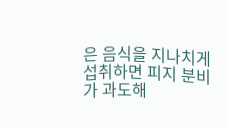은 음식을 지나치게 섭취하면 피지 분비가 과도해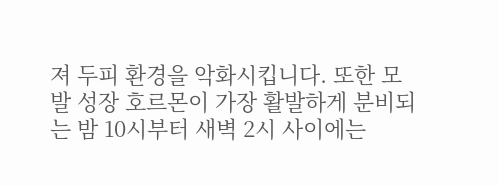져 두피 환경을 악화시킵니다. 또한 모발 성장 호르몬이 가장 활발하게 분비되는 밤 10시부터 새벽 2시 사이에는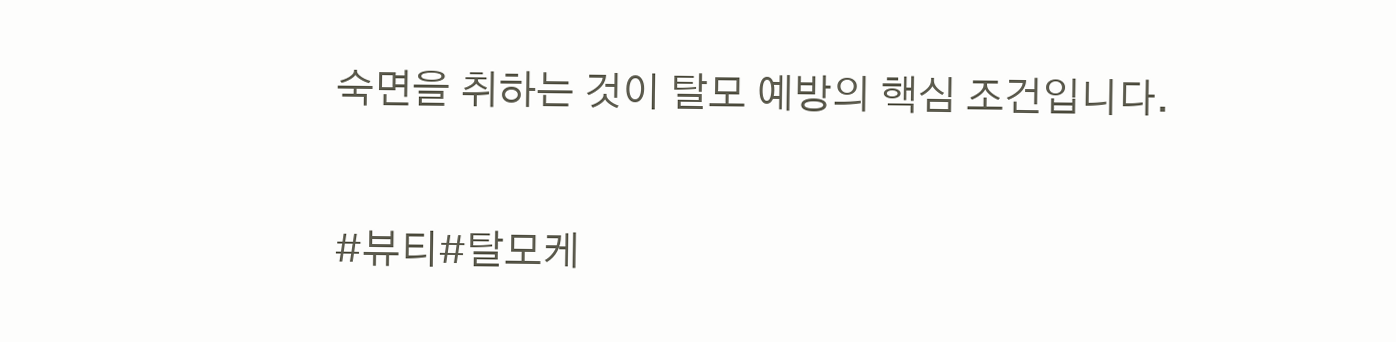숙면을 취하는 것이 탈모 예방의 핵심 조건입니다.

#뷰티#탈모케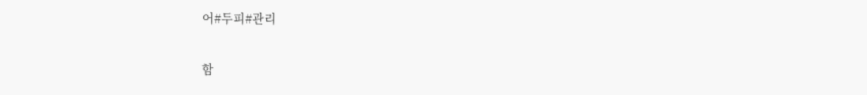어#두피#관리

함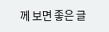께 보면 좋은 글